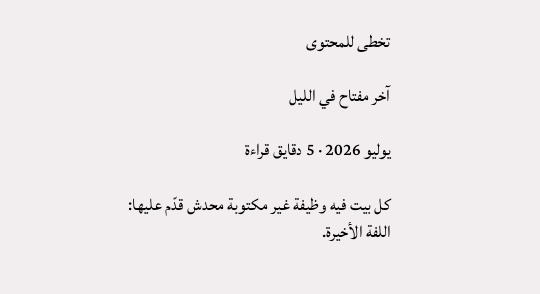تخطى للمحتوى

آخر مفتاح في الليل

يوليو 2026 · 5 دقايق قراءة

كل بيت فيه وظيفة غير مكتوبة محدش قدّم عليها: اللفة الأخيرة.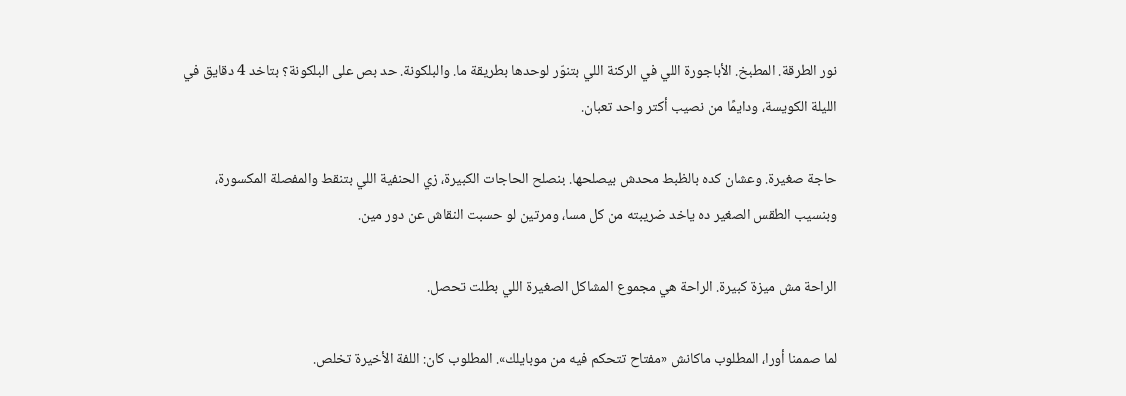نور الطرقة. المطبخ. الأباجورة اللي في الركنة اللي بتنوّر لوحدها بطريقة ما. والبلكونة. حد بص على البلكونة؟ بتاخد 4 دقايق في الليلة الكويسة، ودايمًا من نصيب أكتر واحد تعبان.

حاجة صغيرة. وعشان كده بالظبط محدش بيصلحها. بنصلح الحاجات الكبيرة، زي الحنفية اللي بتنقط والمفصلة المكسورة، وبنسيب الطقس الصغير ده ياخد ضريبته من كل مسا، ومرتين لو حسبت النقاش عن دور مين.

الراحة مش ميزة كبيرة. الراحة هي مجموع المشاكل الصغيرة اللي بطلت تحصل.

لما صممنا أورا، المطلوب ماكانش «مفتاح تتحكم فيه من موبايلك». المطلوب كان: اللفة الأخيرة تخلص.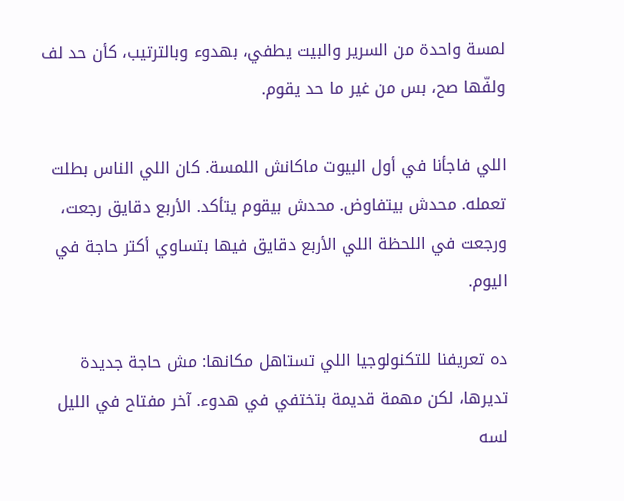لمسة واحدة من السرير والبيت يطفي، بهدوء وبالترتيب، كأن حد لف ولفّها صح، بس من غير ما حد يقوم.

اللي فاجأنا في أول البيوت ماكانش اللمسة. كان اللي الناس بطلت تعمله. محدش بيتفاوض. محدش بيقوم يتأكد. الأربع دقايق رجعت، ورجعت في اللحظة اللي الأربع دقايق فيها بتساوي أكتر حاجة في اليوم.

ده تعريفنا للتكنولوجيا اللي تستاهل مكانها: مش حاجة جديدة تديرها، لكن مهمة قديمة بتختفي في هدوء. آخر مفتاح في الليل لسه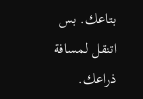بتاعك. بس اتنقل لمسافة ذراعك.